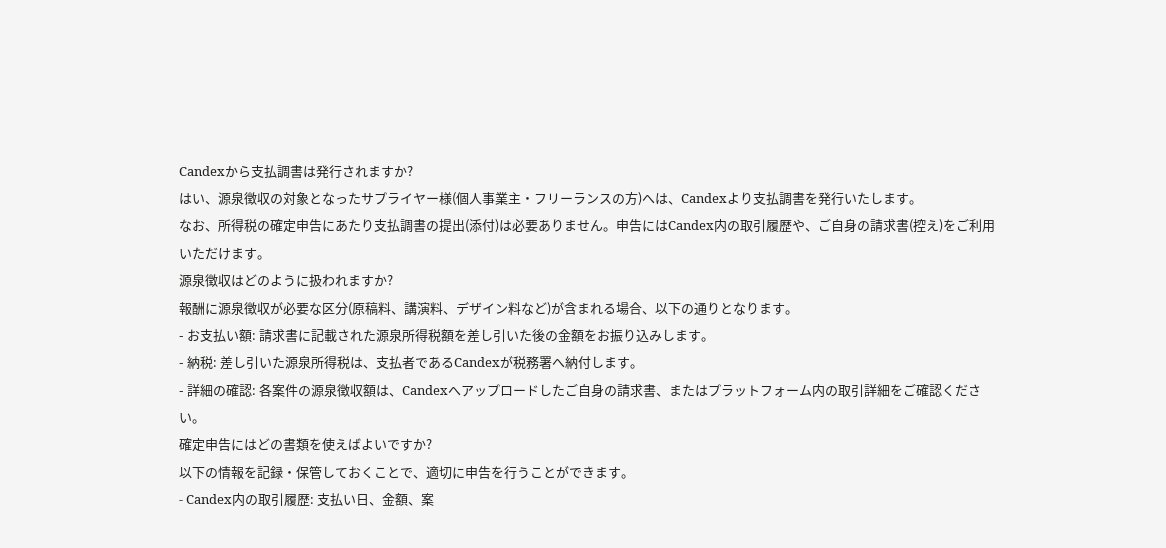Candexから支払調書は発行されますか?
はい、源泉徴収の対象となったサプライヤー様(個人事業主・フリーランスの方)へは、Candexより支払調書を発行いたします。
なお、所得税の確定申告にあたり支払調書の提出(添付)は必要ありません。申告にはCandex内の取引履歴や、ご自身の請求書(控え)をご利用いただけます。
源泉徴収はどのように扱われますか?
報酬に源泉徴収が必要な区分(原稿料、講演料、デザイン料など)が含まれる場合、以下の通りとなります。
- お支払い額: 請求書に記載された源泉所得税額を差し引いた後の金額をお振り込みします。
- 納税: 差し引いた源泉所得税は、支払者であるCandexが税務署へ納付します。
- 詳細の確認: 各案件の源泉徴収額は、Candexへアップロードしたご自身の請求書、またはプラットフォーム内の取引詳細をご確認ください。
確定申告にはどの書類を使えばよいですか?
以下の情報を記録・保管しておくことで、適切に申告を行うことができます。
- Candex内の取引履歴: 支払い日、金額、案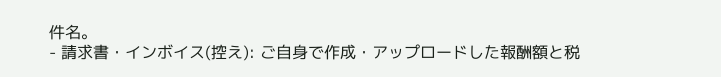件名。
- 請求書・インボイス(控え): ご自身で作成・アップロードした報酬額と税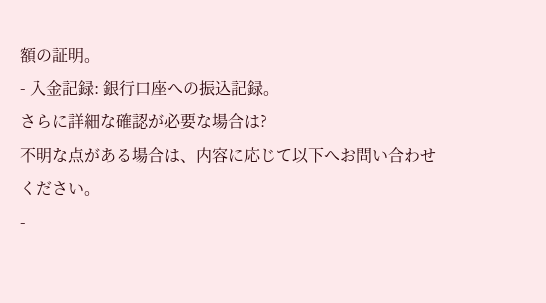額の証明。
- 入金記録: 銀行口座への振込記録。
さらに詳細な確認が必要な場合は?
不明な点がある場合は、内容に応じて以下へお問い合わせください。
-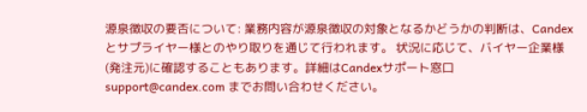源泉徴収の要否について: 業務内容が源泉徴収の対象となるかどうかの判断は、Candexとサプライヤー様とのやり取りを通じて行われます。 状況に応じて、バイヤー企業様(発注元)に確認することもあります。詳細はCandexサポート窓口support@candex.com までお問い合わせください。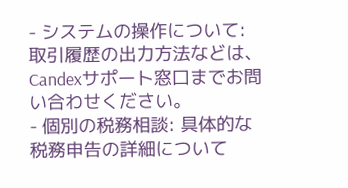- システムの操作について: 取引履歴の出力方法などは、Candexサポート窓口までお問い合わせください。
- 個別の税務相談: 具体的な税務申告の詳細について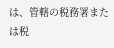は、管轄の税務署または税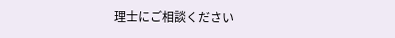理士にご相談ください